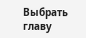Выбрать главу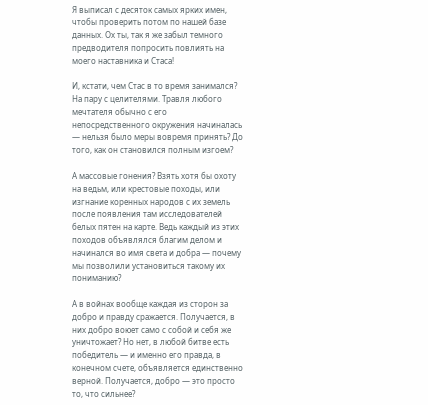Я выписал с десяток самых ярких имен, чтобы проверить потом по нашей базе данных. Ох ты, так я же забыл темного предводителя попросить повлиять на моего наставника и Стаса!

И, кстати, чем Стас в то время занимался? На пару с целителями. Травля любого мечтателя обычно с его непосредственного окружения начиналась — нельзя было меры вовремя принять? До того, как он становился полным изгоем?

А массовые гонения? Взять хотя бы охоту на ведьм, или крестовые походы, или изгнание коренных народов с их земель после появления там исследователей белых пятен на карте. Ведь каждый из этих походов объявлялся благим делом и начинался во имя света и добра — почему мы позволили установиться такому их пониманию?

А в войнах вообще каждая из сторон за добро и правду сражается. Получается, в них добро воюет само с собой и себя же уничтожает? Но нет, в любой битве есть победитель — и именно его правда, в конечном счете, объявляется единственно верной. Получается, добро — это просто то, что сильнее?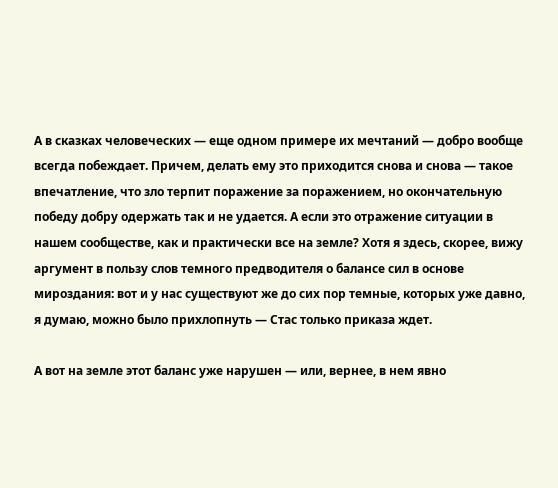А в сказках человеческих — еще одном примере их мечтаний — добро вообще всегда побеждает. Причем, делать ему это приходится снова и снова — такое впечатление, что зло терпит поражение за поражением, но окончательную победу добру одержать так и не удается. А если это отражение ситуации в нашем сообществе, как и практически все на земле? Хотя я здесь, скорее, вижу аргумент в пользу слов темного предводителя о балансе сил в основе мироздания: вот и у нас существуют же до сих пор темные, которых уже давно, я думаю, можно было прихлопнуть — Стас только приказа ждет.

А вот на земле этот баланс уже нарушен — или, вернее, в нем явно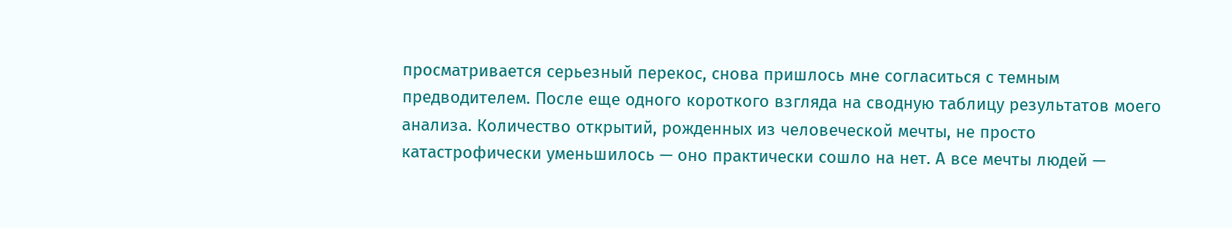просматривается серьезный перекос, снова пришлось мне согласиться с темным предводителем. После еще одного короткого взгляда на сводную таблицу результатов моего анализа. Количество открытий, рожденных из человеческой мечты, не просто катастрофически уменьшилось — оно практически сошло на нет. А все мечты людей —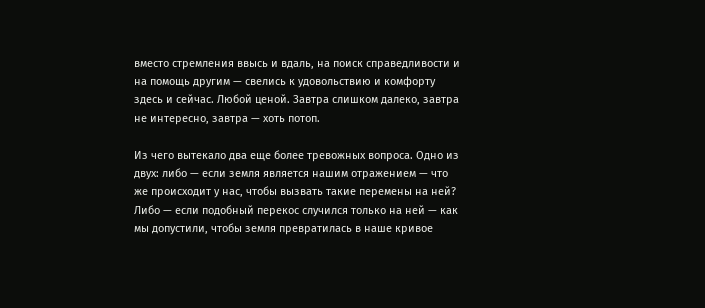вместо стремления ввысь и вдаль, на поиск справедливости и на помощь другим — свелись к удовольствию и комфорту здесь и сейчас. Любой ценой. Завтра слишком далеко, завтра не интересно, завтра — хоть потоп.

Из чего вытекало два еще более тревожных вопроса. Одно из двух: либо — если земля является нашим отражением — что же происходит у нас, чтобы вызвать такие перемены на ней? Либо — если подобный перекос случился только на ней — как мы допустили, чтобы земля превратилась в наше кривое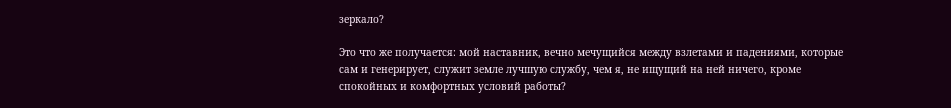зеркало?

Это что же получается: мой наставник, вечно мечущийся между взлетами и падениями, которые сам и генерирует, служит земле лучшую службу, чем я, не ищущий на ней ничего, кроме спокойных и комфортных условий работы?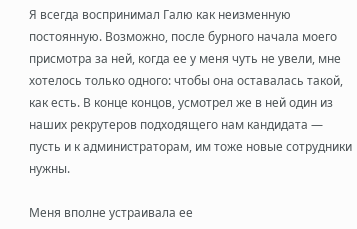Я всегда воспринимал Галю как неизменную постоянную. Возможно, после бурного начала моего присмотра за ней, когда ее у меня чуть не увели, мне хотелось только одного: чтобы она оставалась такой, как есть. В конце концов, усмотрел же в ней один из наших рекрутеров подходящего нам кандидата — пусть и к администраторам, им тоже новые сотрудники нужны.

Меня вполне устраивала ее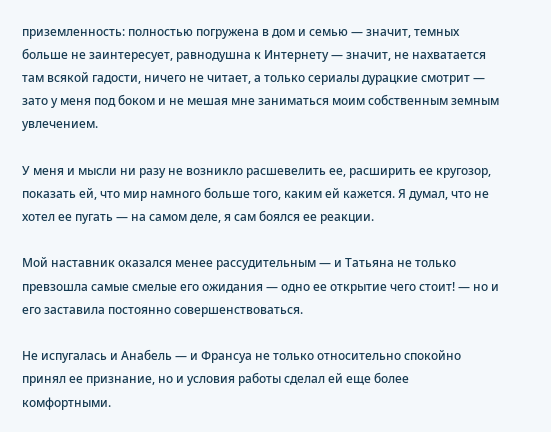приземленность: полностью погружена в дом и семью — значит, темных больше не заинтересует, равнодушна к Интернету — значит, не нахватается там всякой гадости, ничего не читает, а только сериалы дурацкие смотрит — зато у меня под боком и не мешая мне заниматься моим собственным земным увлечением.

У меня и мысли ни разу не возникло расшевелить ее, расширить ее кругозор, показать ей, что мир намного больше того, каким ей кажется. Я думал, что не хотел ее пугать — на самом деле, я сам боялся ее реакции.

Мой наставник оказался менее рассудительным — и Татьяна не только превзошла самые смелые его ожидания — одно ее открытие чего стоит! — но и его заставила постоянно совершенствоваться.

Не испугалась и Анабель — и Франсуа не только относительно спокойно принял ее признание, но и условия работы сделал ей еще более комфортными.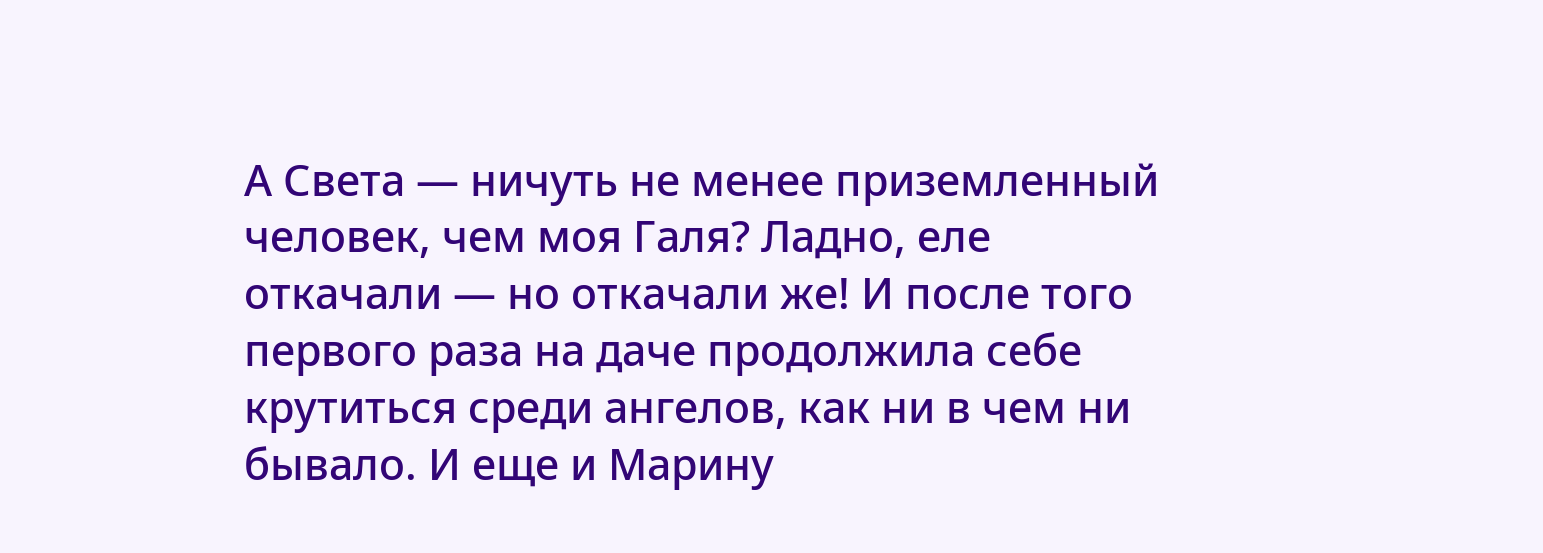А Света — ничуть не менее приземленный человек, чем моя Галя? Ладно, еле откачали — но откачали же! И после того первого раза на даче продолжила себе крутиться среди ангелов, как ни в чем ни бывало. И еще и Марину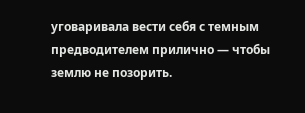уговаривала вести себя с темным предводителем прилично — чтобы землю не позорить.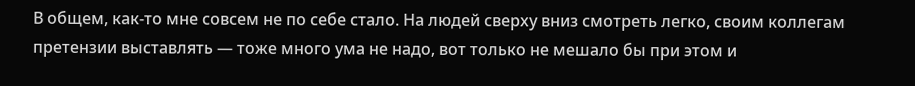В общем, как-то мне совсем не по себе стало. На людей сверху вниз смотреть легко, своим коллегам претензии выставлять — тоже много ума не надо, вот только не мешало бы при этом и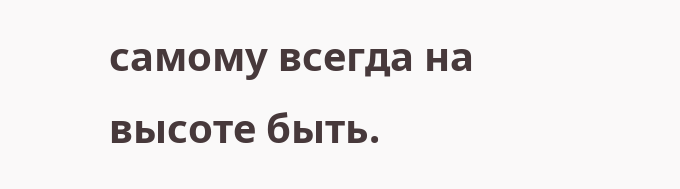самому всегда на высоте быть.